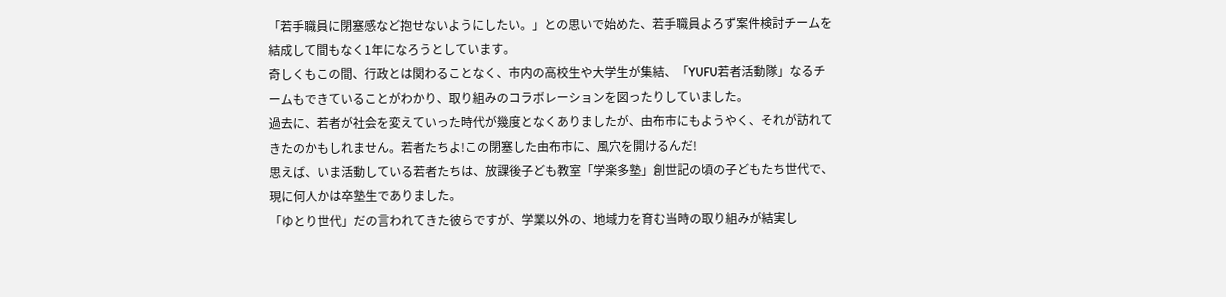「若手職員に閉塞感など抱せないようにしたい。」との思いで始めた、若手職員よろず案件検討チームを結成して間もなく1年になろうとしています。
奇しくもこの間、行政とは関わることなく、市内の高校生や大学生が集結、「YUFU若者活動隊」なるチームもできていることがわかり、取り組みのコラボレーションを図ったりしていました。
過去に、若者が社会を変えていった時代が幾度となくありましたが、由布市にもようやく、それが訪れてきたのかもしれません。若者たちよ!この閉塞した由布市に、風穴を開けるんだ!
思えば、いま活動している若者たちは、放課後子ども教室「学楽多塾」創世記の頃の子どもたち世代で、現に何人かは卒塾生でありました。
「ゆとり世代」だの言われてきた彼らですが、学業以外の、地域力を育む当時の取り組みが結実し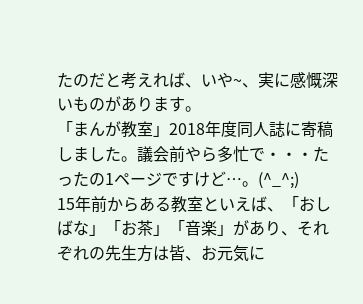たのだと考えれば、いや~、実に感慨深いものがあります。
「まんが教室」2018年度同人誌に寄稿しました。議会前やら多忙で・・・たったの1ページですけど…。(^_^;)
15年前からある教室といえば、「おしばな」「お茶」「音楽」があり、それぞれの先生方は皆、お元気に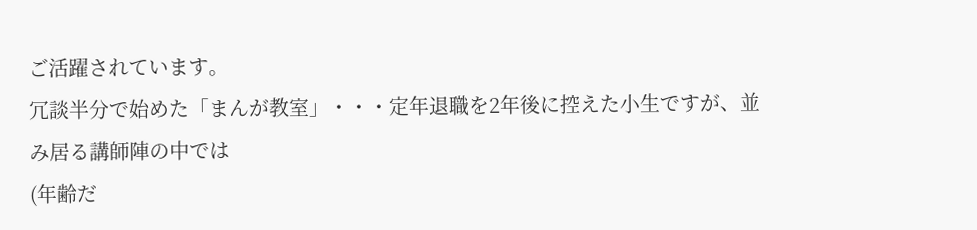ご活躍されています。
冗談半分で始めた「まんが教室」・・・定年退職を2年後に控えた小生ですが、並み居る講師陣の中では
(年齢だ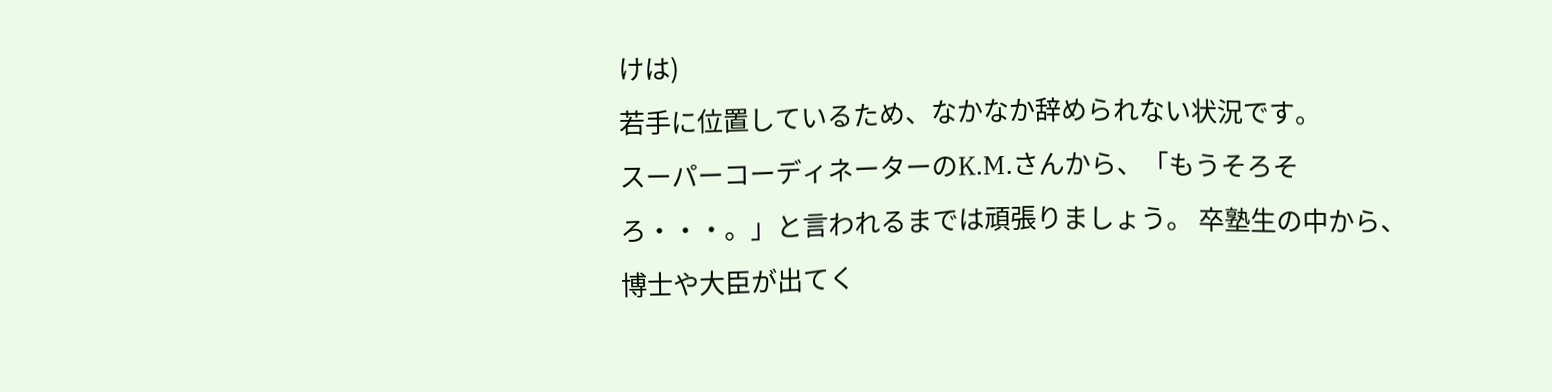けは)
若手に位置しているため、なかなか辞められない状況です。
スーパーコーディネーターのK.M.さんから、「もうそろそろ・・・。」と言われるまでは頑張りましょう。 卒塾生の中から、博士や大臣が出てく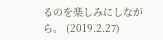るのを楽しみにしながら。 (2019.2.27)